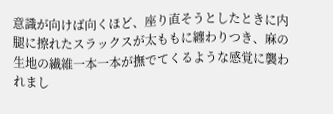意識が向けば向くほど、座り直そうとしたときに内腿に擦れたスラックスが太ももに纏わりつき、麻の生地の繊維一本一本が撫でてくるような感覚に襲われまし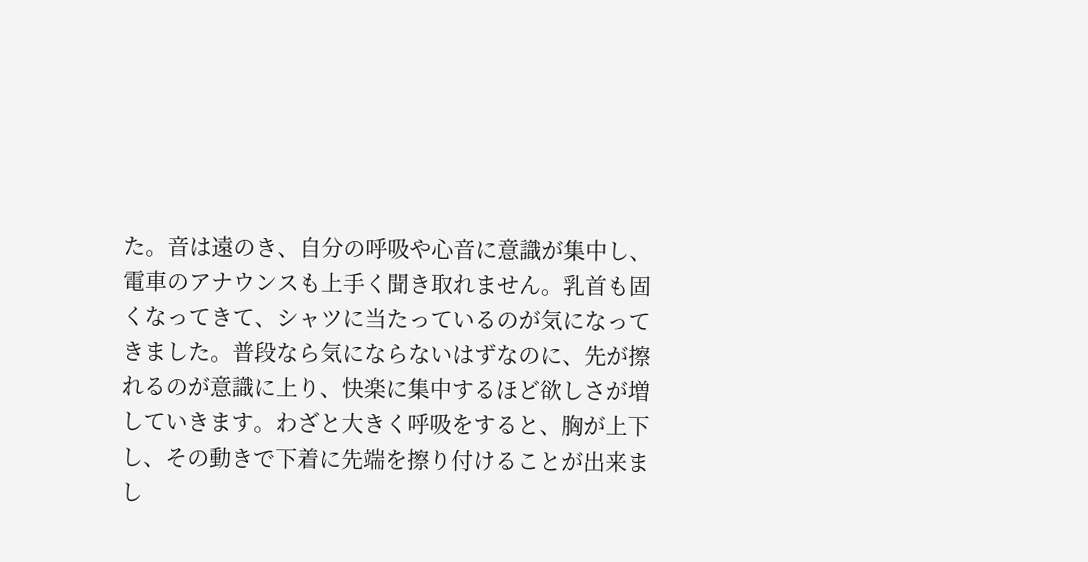た。音は遠のき、自分の呼吸や心音に意識が集中し、電車のアナウンスも上手く聞き取れません。乳首も固くなってきて、シャツに当たっているのが気になってきました。普段なら気にならないはずなのに、先が擦れるのが意識に上り、快楽に集中するほど欲しさが増していきます。わざと大きく呼吸をすると、胸が上下し、その動きで下着に先端を擦り付けることが出来まし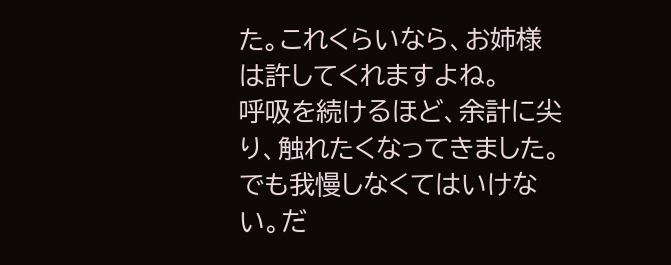た。これくらいなら、お姉様は許してくれますよね。
呼吸を続けるほど、余計に尖り、触れたくなってきました。でも我慢しなくてはいけない。だ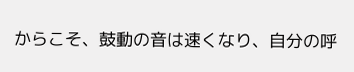からこそ、鼓動の音は速くなり、自分の呼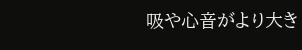吸や心音がより大き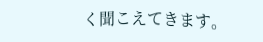く聞こえてきます。